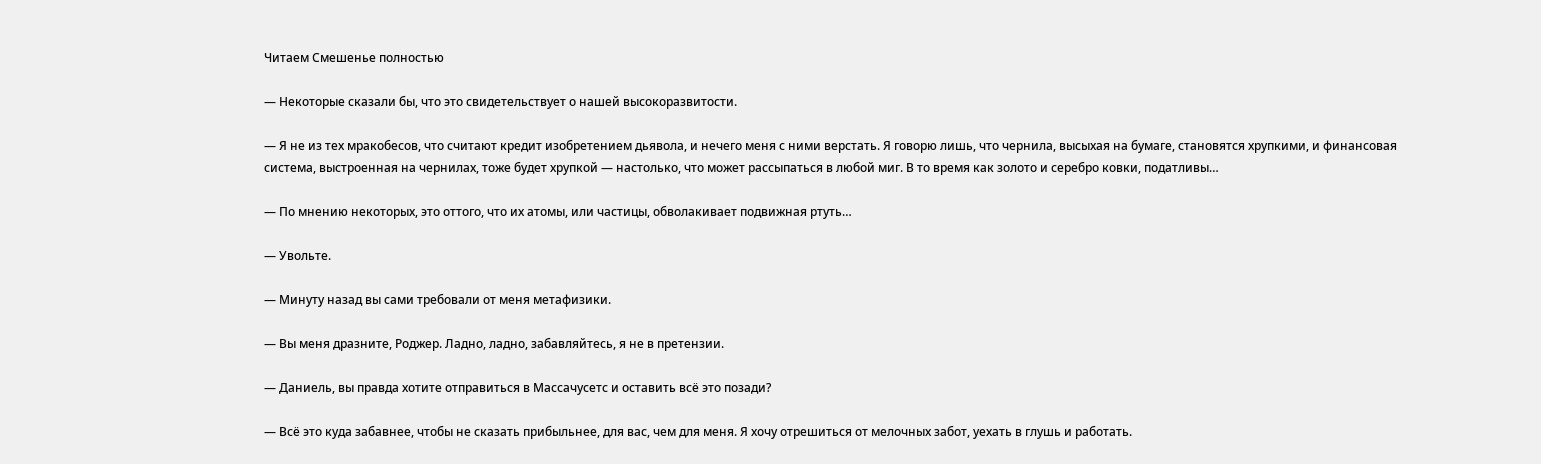Читаем Смешенье полностью

— Некоторые сказали бы, что это свидетельствует о нашей высокоразвитости.

— Я не из тех мракобесов, что считают кредит изобретением дьявола, и нечего меня с ними верстать. Я говорю лишь, что чернила, высыхая на бумаге, становятся хрупкими, и финансовая система, выстроенная на чернилах, тоже будет хрупкой — настолько, что может рассыпаться в любой миг. В то время как золото и серебро ковки, податливы…

— По мнению некоторых, это оттого, что их атомы, или частицы, обволакивает подвижная ртуть…

— Увольте.

— Минуту назад вы сами требовали от меня метафизики.

— Вы меня дразните, Роджер. Ладно, ладно, забавляйтесь, я не в претензии.

— Даниель, вы правда хотите отправиться в Массачусетс и оставить всё это позади?

— Всё это куда забавнее, чтобы не сказать прибыльнее, для вас, чем для меня. Я хочу отрешиться от мелочных забот, уехать в глушь и работать.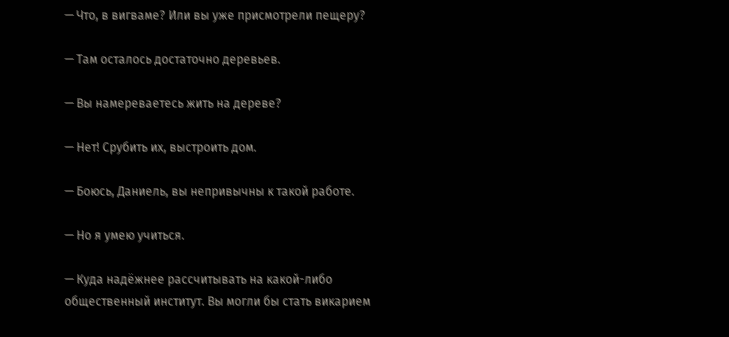— Что, в вигваме? Или вы уже присмотрели пещеру?

— Там осталось достаточно деревьев.

— Вы намереваетесь жить на дереве?

— Нет! Срубить их, выстроить дом.

— Боюсь, Даниель, вы непривычны к такой работе.

— Но я умею учиться.

— Куда надёжнее рассчитывать на какой-либо общественный институт. Вы могли бы стать викарием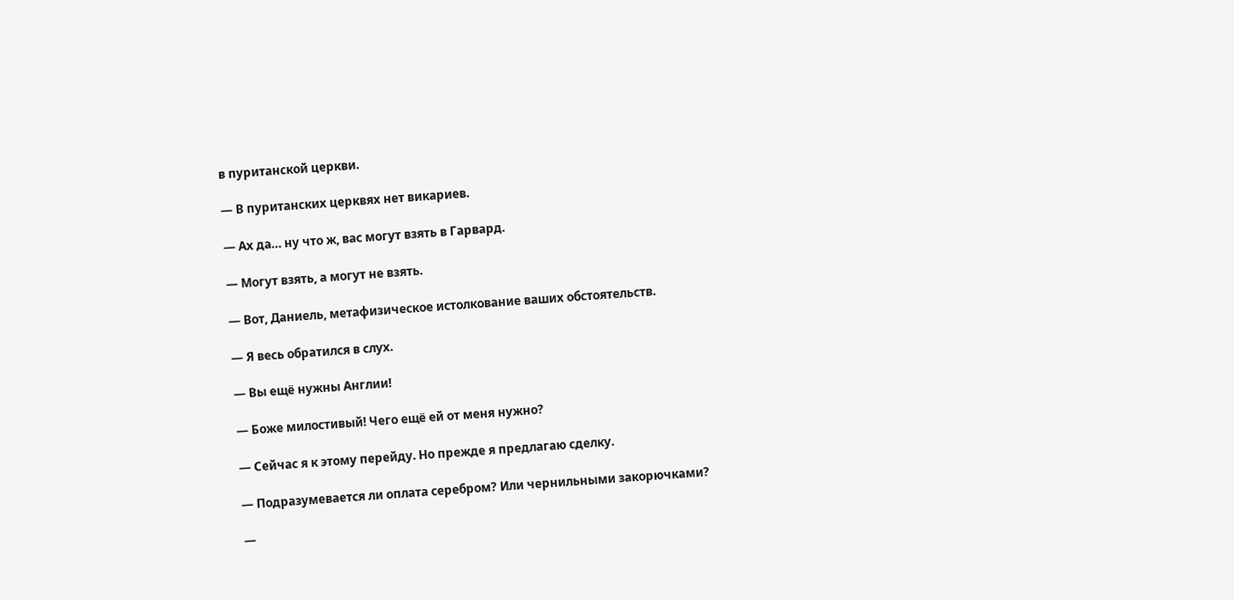в пуританской церкви.

— В пуританских церквях нет викариев.

— Ах да… ну что ж, вас могут взять в Гарвард.

— Могут взять, а могут не взять.

— Вот, Даниель, метафизическое истолкование ваших обстоятельств.

— Я весь обратился в слух.

— Вы ещё нужны Англии!

— Боже милостивый! Чего ещё ей от меня нужно?

— Сейчас я к этому перейду. Но прежде я предлагаю сделку.

— Подразумевается ли оплата серебром? Или чернильными закорючками?

—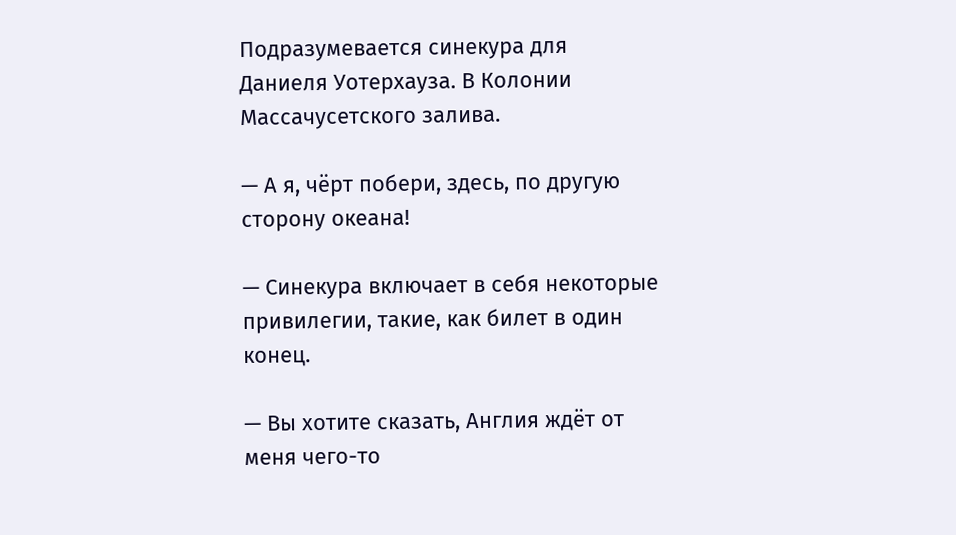Подразумевается синекура для Даниеля Уотерхауза. В Колонии Массачусетского залива.

— А я, чёрт побери, здесь, по другую сторону океана!

— Синекура включает в себя некоторые привилегии, такие, как билет в один конец.

— Вы хотите сказать, Англия ждёт от меня чего-то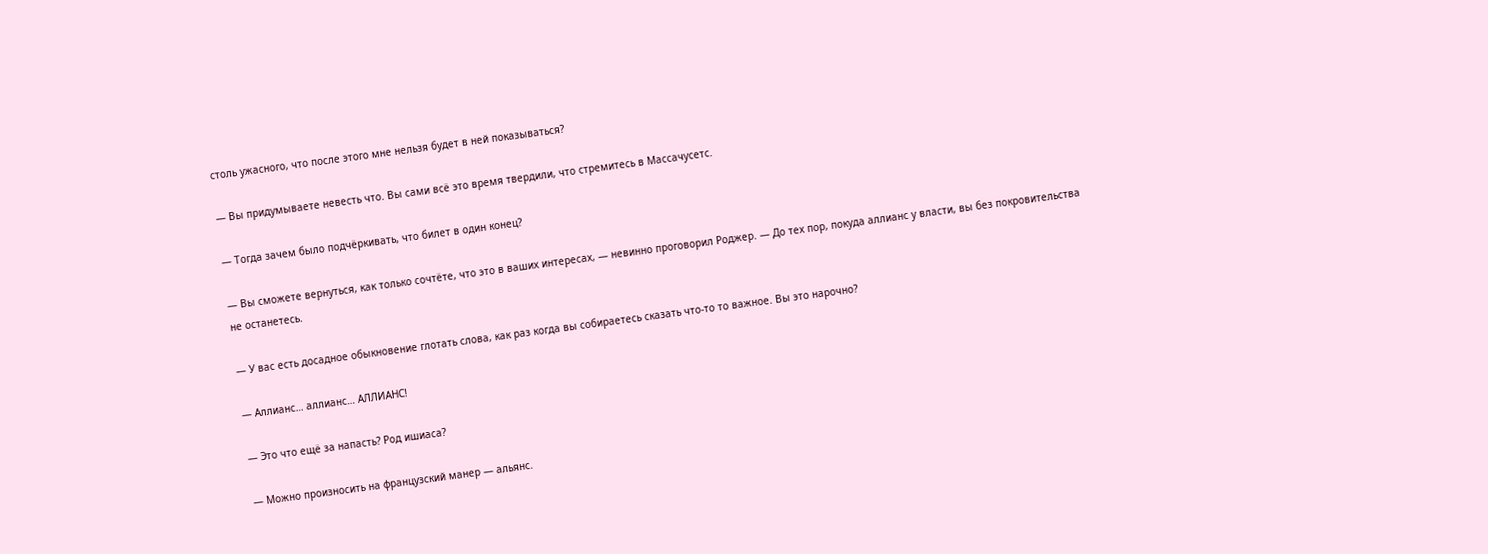столь ужасного, что после этого мне нельзя будет в ней показываться?

— Вы придумываете невесть что. Вы сами всё это время твердили, что стремитесь в Массачусетс.

— Тогда зачем было подчёркивать, что билет в один конец?

— Вы сможете вернуться, как только сочтёте, что это в ваших интересах, — невинно проговорил Роджер. — До тех пор, покуда аллианс у власти, вы без покровительства не останетесь.

— У вас есть досадное обыкновение глотать слова, как раз когда вы собираетесь сказать что-то то важное. Вы это нарочно?

— Аллианс… аллианс… АЛЛИАНС!

— Это что ещё за напасть? Род ишиаса?

— Можно произносить на французский манер — альянс.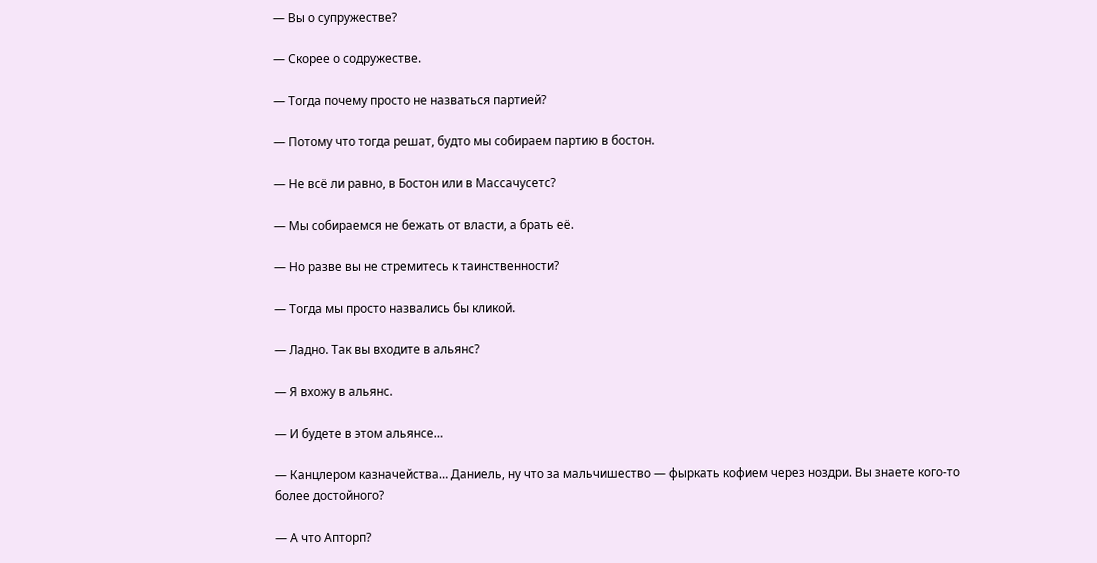— Вы о супружестве?

— Скорее о содружестве.

— Тогда почему просто не назваться партией?

— Потому что тогда решат, будто мы собираем партию в бостон.

— Не всё ли равно, в Бостон или в Массачусетс?

— Мы собираемся не бежать от власти, а брать её.

— Но разве вы не стремитесь к таинственности?

— Тогда мы просто назвались бы кликой.

— Ладно. Так вы входите в альянс?

— Я вхожу в альянс.

— И будете в этом альянсе…

— Канцлером казначейства… Даниель, ну что за мальчишество — фыркать кофием через ноздри. Вы знаете кого-то более достойного?

— А что Апторп?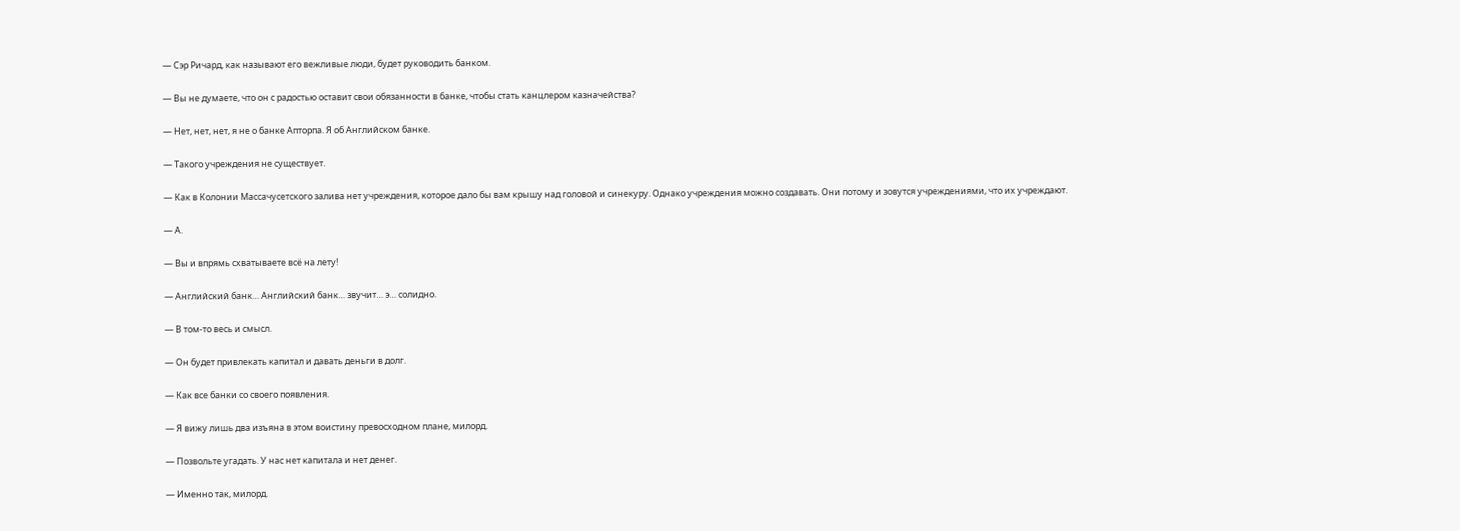— Сэр Ричард, как называют его вежливые люди, будет руководить банком.

— Вы не думаете, что он с радостью оставит свои обязанности в банке, чтобы стать канцлером казначейства?

— Нет, нет, нет, я не о банке Апторпа. Я об Английском банке.

— Такого учреждения не существует.

— Как в Колонии Массачусетского залива нет учреждения, которое дало бы вам крышу над головой и синекуру. Однако учреждения можно создавать. Они потому и зовутся учреждениями, что их учреждают.

— А.

— Вы и впрямь схватываете всё на лету!

— Английский банк… Английский банк… звучит… э… солидно.

— В том-то весь и смысл.

— Он будет привлекать капитал и давать деньги в долг.

— Как все банки со своего появления.

— Я вижу лишь два изъяна в этом воистину превосходном плане, милорд.

— Позвольте угадать. У нас нет капитала и нет денег.

— Именно так, милорд.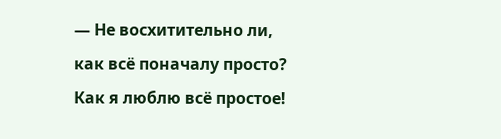— Не восхитительно ли, как всё поначалу просто? Как я люблю всё простое!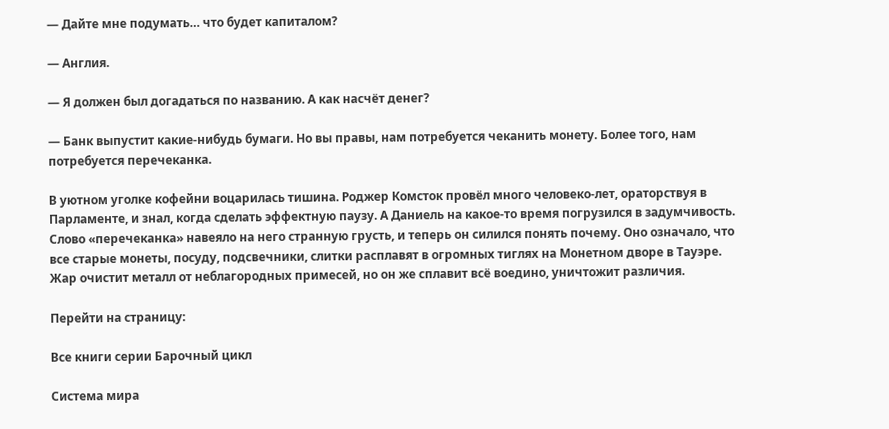— Дайте мне подумать… что будет капиталом?

— Англия.

— Я должен был догадаться по названию. А как насчёт денег?

— Банк выпустит какие-нибудь бумаги. Но вы правы, нам потребуется чеканить монету. Более того, нам потребуется перечеканка.

В уютном уголке кофейни воцарилась тишина. Роджер Комсток провёл много человеко-лет, ораторствуя в Парламенте, и знал, когда сделать эффектную паузу. А Даниель на какое-то время погрузился в задумчивость. Слово «перечеканка» навеяло на него странную грусть, и теперь он силился понять почему. Оно означало, что все старые монеты, посуду, подсвечники, слитки расплавят в огромных тиглях на Монетном дворе в Тауэре. Жар очистит металл от неблагородных примесей, но он же сплавит всё воедино, уничтожит различия.

Перейти на страницу:

Все книги серии Барочный цикл

Система мира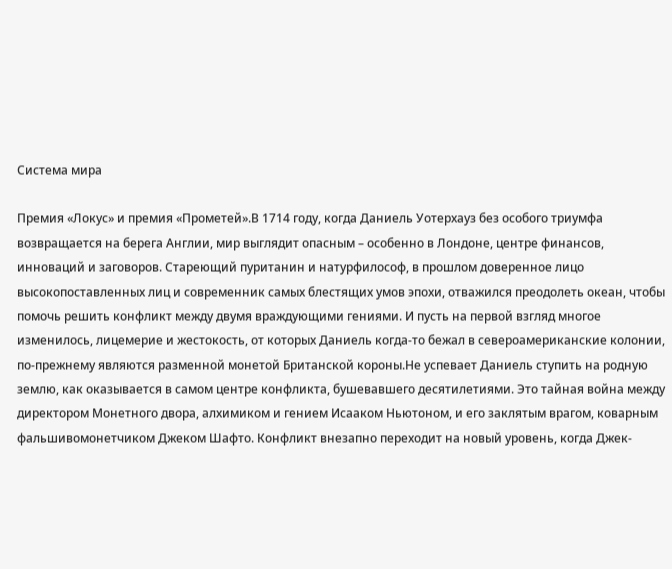Система мира

Премия «Локус» и премия «Прометей».В 1714 году, когда Даниель Уотерхауз без особого триумфа возвращается на берега Англии, мир выглядит опасным – особенно в Лондоне, центре финансов, инноваций и заговоров. Стареющий пуританин и натурфилософ, в прошлом доверенное лицо высокопоставленных лиц и современник самых блестящих умов эпохи, отважился преодолеть океан, чтобы помочь решить конфликт между двумя враждующими гениями. И пусть на первой взгляд многое изменилось, лицемерие и жестокость, от которых Даниель когда-то бежал в североамериканские колонии, по-прежнему являются разменной монетой Британской короны.Не успевает Даниель ступить на родную землю, как оказывается в самом центре конфликта, бушевавшего десятилетиями. Это тайная война между директором Монетного двора, алхимиком и гением Исааком Ньютоном, и его заклятым врагом, коварным фальшивомонетчиком Джеком Шафто. Конфликт внезапно переходит на новый уровень, когда Джек-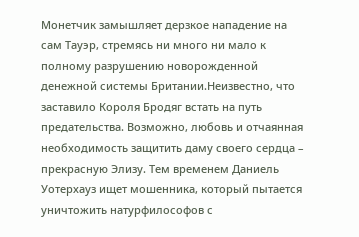Монетчик замышляет дерзкое нападение на сам Тауэр, стремясь ни много ни мало к полному разрушению новорожденной денежной системы Британии.Неизвестно, что заставило Короля Бродяг встать на путь предательства. Возможно, любовь и отчаянная необходимость защитить даму своего сердца – прекрасную Элизу. Тем временем Даниель Уотерхауз ищет мошенника, который пытается уничтожить натурфилософов с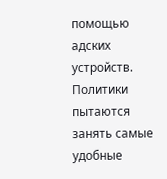помощью адских устройств. Политики пытаются занять самые удобные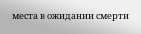места в ожидании смерти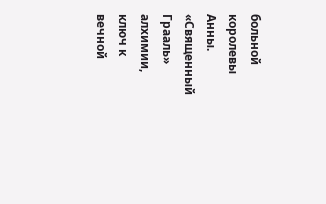больной королевы Анны. «Священный Грааль» алхимии, ключ к вечной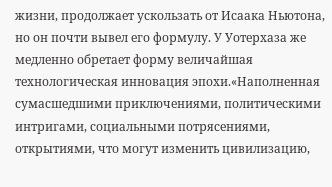жизни, продолжает ускользать от Исаака Ньютона, но он почти вывел его формулу. У Уотерхаза же медленно обретает форму величайшая технологическая инновация эпохи.«Наполненная сумасшедшими приключениями, политическими интригами, социальными потрясениями, открытиями, что могут изменить цивилизацию,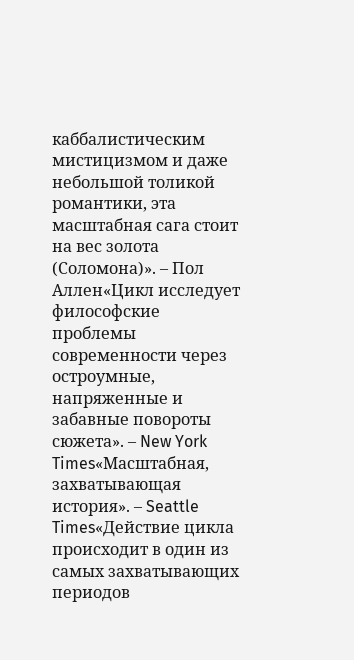каббалистическим мистицизмом и даже небольшой толикой романтики, эта масштабная сага стоит на вес золота (Соломона)». – Пол Аллен«Цикл исследует философские проблемы современности через остроумные, напряженные и забавные повороты сюжета». – New York Times«Масштабная, захватывающая история». – Seattle Times«Действие цикла происходит в один из самых захватывающих периодов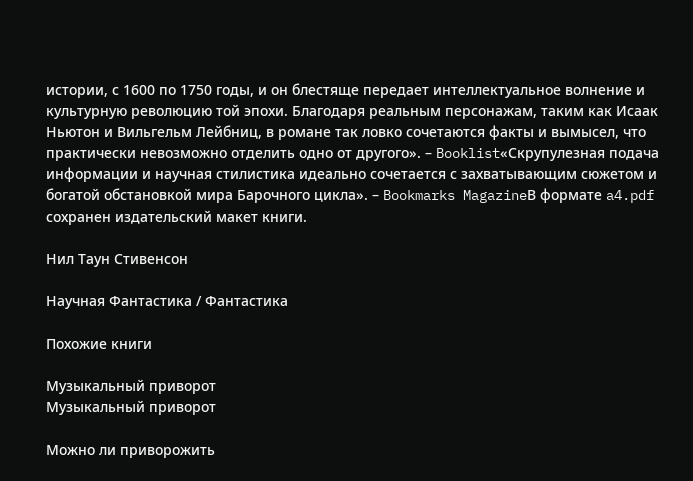истории, с 1600 по 1750 годы, и он блестяще передает интеллектуальное волнение и культурную революцию той эпохи. Благодаря реальным персонажам, таким как Исаак Ньютон и Вильгельм Лейбниц, в романе так ловко сочетаются факты и вымысел, что практически невозможно отделить одно от другого». – Booklist«Скрупулезная подача информации и научная стилистика идеально сочетается с захватывающим сюжетом и богатой обстановкой мира Барочного цикла». – Bookmarks MagazineВ формате a4.pdf сохранен издательский макет книги.

Нил Таун Стивенсон

Научная Фантастика / Фантастика

Похожие книги

Музыкальный приворот
Музыкальный приворот

Можно ли приворожить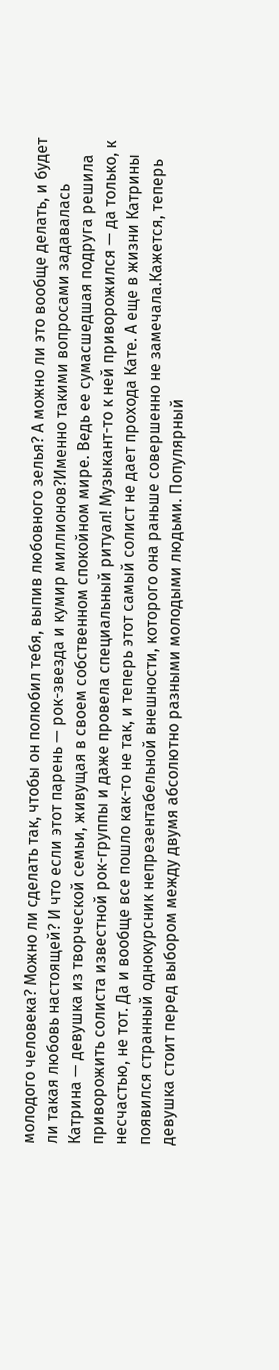молодого человека? Можно ли сделать так, чтобы он полюбил тебя, выпив любовного зелья? А можно ли это вообще делать, и будет ли такая любовь настоящей? И что если этот парень — рок-звезда и кумир миллионов?Именно такими вопросами задавалась Катрина — девушка из творческой семьи, живущая в своем собственном спокойном мире. Ведь ее сумасшедшая подруга решила приворожить солиста известной рок-группы и даже провела специальный ритуал! Музыкант-то к ней приворожился — да только, к несчастью, не тот. Да и вообще все пошло как-то не так, и теперь этот самый солист не дает прохода Кате. А еще в жизни Катрины появился странный однокурсник непрезентабельной внешности, которого она раньше совершенно не замечала.Кажется, теперь девушка стоит перед выбором между двумя абсолютно разными молодыми людьми. Популярный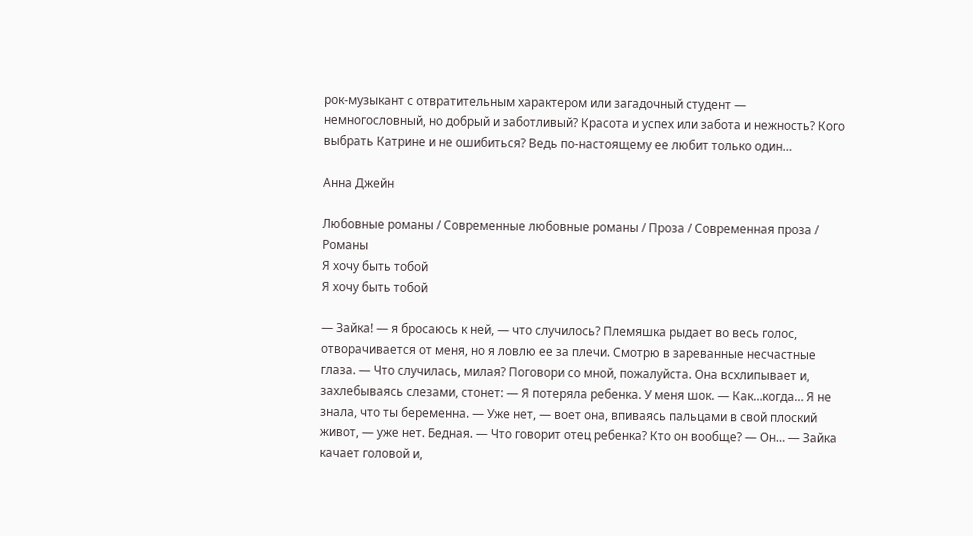рок-музыкант с отвратительным характером или загадочный студент — немногословный, но добрый и заботливый? Красота и успех или забота и нежность? Кого выбрать Катрине и не ошибиться? Ведь по-настоящему ее любит только один…

Анна Джейн

Любовные романы / Современные любовные романы / Проза / Современная проза / Романы
Я хочу быть тобой
Я хочу быть тобой

— Зайка! — я бросаюсь к ней, — что случилось? Племяшка рыдает во весь голос, отворачивается от меня, но я ловлю ее за плечи. Смотрю в зареванные несчастные глаза. — Что случилась, милая? Поговори со мной, пожалуйста. Она всхлипывает и, захлебываясь слезами, стонет: — Я потеряла ребенка. У меня шок. — Как…когда… Я не знала, что ты беременна. — Уже нет, — воет она, впиваясь пальцами в свой плоский живот, — уже нет. Бедная. — Что говорит отец ребенка? Кто он вообще? — Он… — Зайка качает головой и,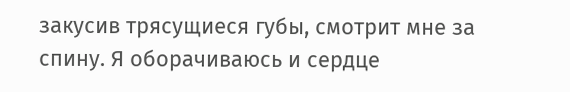закусив трясущиеся губы, смотрит мне за спину. Я оборачиваюсь и сердце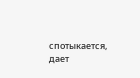спотыкается, дает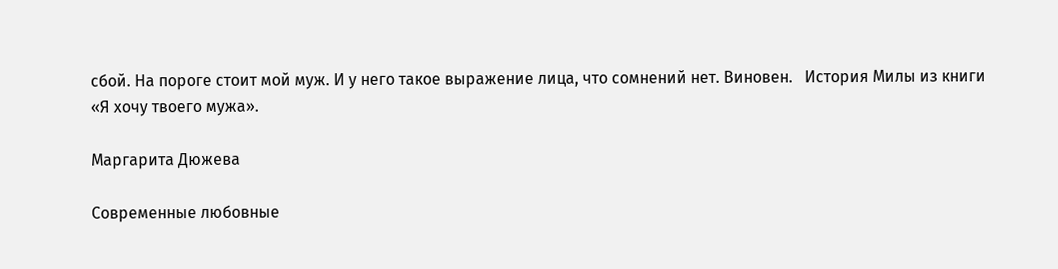сбой. На пороге стоит мой муж. И у него такое выражение лица, что сомнений нет. Виновен.   История Милы из книги «Я хочу твоего мужа».

Маргарита Дюжева

Современные любовные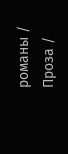романы / Проза /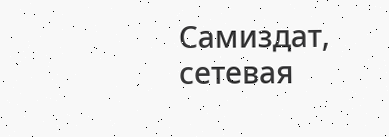Самиздат, сетевая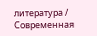литература / Современная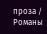проза / Романы